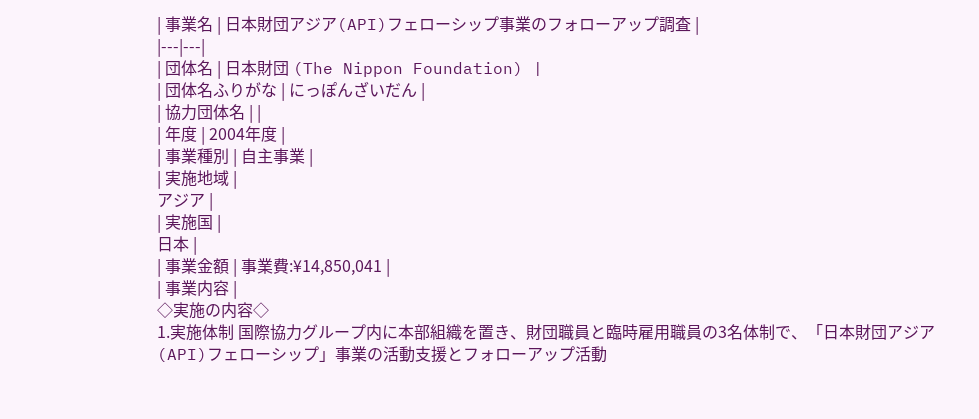| 事業名 | 日本財団アジア(API)フェローシップ事業のフォローアップ調査 |
|---|---|
| 団体名 | 日本財団 (The Nippon Foundation) |
| 団体名ふりがな | にっぽんざいだん |
| 協力団体名 | |
| 年度 | 2004年度 |
| 事業種別 | 自主事業 |
| 実施地域 |
アジア |
| 実施国 |
日本 |
| 事業金額 | 事業費:¥14,850,041 |
| 事業内容 |
◇実施の内容◇
1.実施体制 国際協力グループ内に本部組織を置き、財団職員と臨時雇用職員の3名体制で、「日本財団アジア(API)フェローシップ」事業の活動支援とフォローアップ活動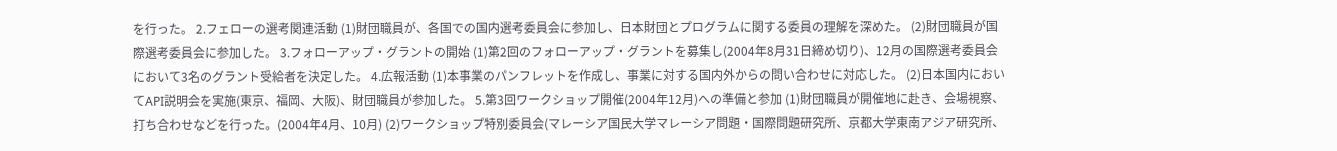を行った。 2.フェローの選考関連活動 (1)財団職員が、各国での国内選考委員会に参加し、日本財団とプログラムに関する委員の理解を深めた。 (2)財団職員が国際選考委員会に参加した。 3.フォローアップ・グラントの開始 (1)第2回のフォローアップ・グラントを募集し(2004年8月31日締め切り)、12月の国際選考委員会において3名のグラント受給者を決定した。 4.広報活動 (1)本事業のパンフレットを作成し、事業に対する国内外からの問い合わせに対応した。 (2)日本国内においてAPI説明会を実施(東京、福岡、大阪)、財団職員が参加した。 5.第3回ワークショップ開催(2004年12月)への準備と参加 (1)財団職員が開催地に赴き、会場視察、打ち合わせなどを行った。(2004年4月、10月) (2)ワークショップ特別委員会(マレーシア国民大学マレーシア問題・国際問題研究所、京都大学東南アジア研究所、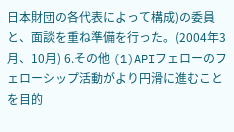日本財団の各代表によって構成)の委員と、面談を重ね準備を行った。(2004年3月、10月) 6.その他 (1)APIフェローのフェローシップ活動がより円滑に進むことを目的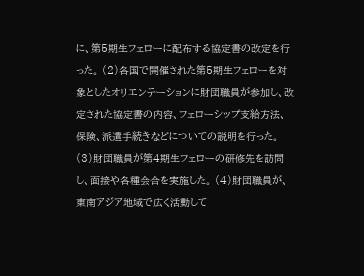に、第5期生フェローに配布する協定書の改定を行った。 (2)各国で開催された第5期生フェローを対象としたオリエンテーションに財団職員が参加し、改定された協定書の内容、フェローシップ支給方法、保険、派遣手続きなどについての説明を行った。 (3)財団職員が第4期生フェローの研修先を訪問し、面接や各種会合を実施した。 (4)財団職員が、東南アジア地域で広く活動して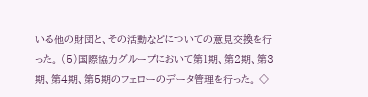いる他の財団と、その活動などについての意見交換を行った。 (5)国際協力グループにおいて第1期、第2期、第3期、第4期、第5期のフェローのデータ管理を行った。 ◇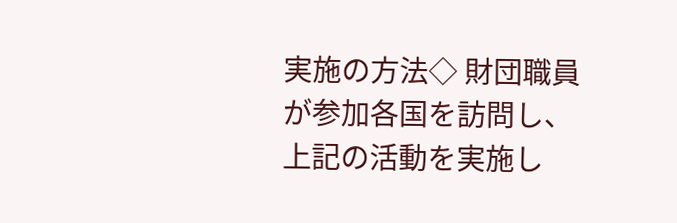実施の方法◇ 財団職員が参加各国を訪問し、上記の活動を実施し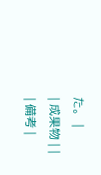た。 |
| 成果物 | |
| 備考 |